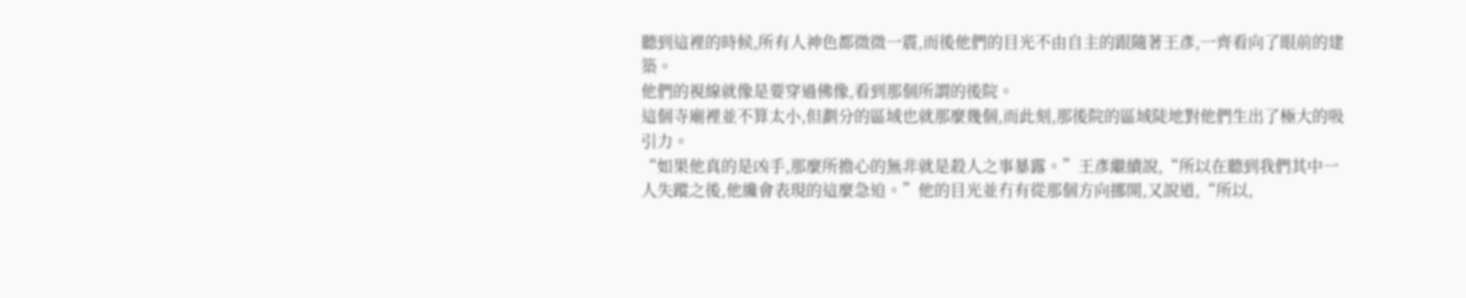聽到這裡的時候,所有人神色都微微一震,而後他們的目光不由自主的跟隨著王彥,一齊看向了眼前的建築。
他們的視線就像是要穿過佛像,看到那個所謂的後院。
這個寺廟裡並不算太小,但劃分的區域也就那麼幾個,而此刻,那後院的區域陡地對他們生出了極大的吸引力。
“如果他真的是凶手,那麼所擔心的無非就是殺人之事暴露。”王彥繼續說,“所以在聽到我們其中一人失蹤之後,他纔會表現的這麼急迫。”他的目光並冇有從那個方向挪開,又說道,“所以,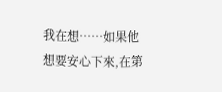我在想……如果他想要安心下來,在第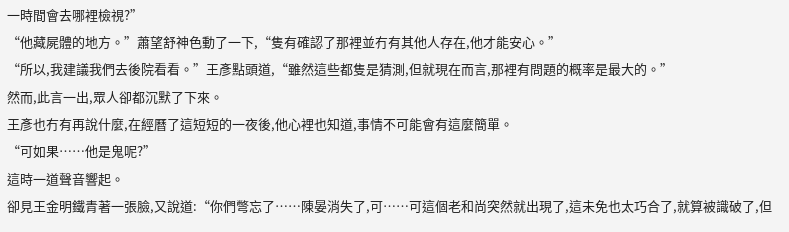一時間會去哪裡檢視?”
“他藏屍體的地方。”蕭望舒神色動了一下,“隻有確認了那裡並冇有其他人存在,他才能安心。”
“所以,我建議我們去後院看看。”王彥點頭道,“雖然這些都隻是猜測,但就現在而言,那裡有問題的概率是最大的。”
然而,此言一出,眾人卻都沉默了下來。
王彥也冇有再說什麼,在經曆了這短短的一夜後,他心裡也知道,事情不可能會有這麼簡單。
“可如果……他是鬼呢?”
這時一道聲音響起。
卻見王金明鐵青著一張臉,又說道:“你們彆忘了……陳晏消失了,可……可這個老和尚突然就出現了,這未免也太巧合了,就算被識破了,但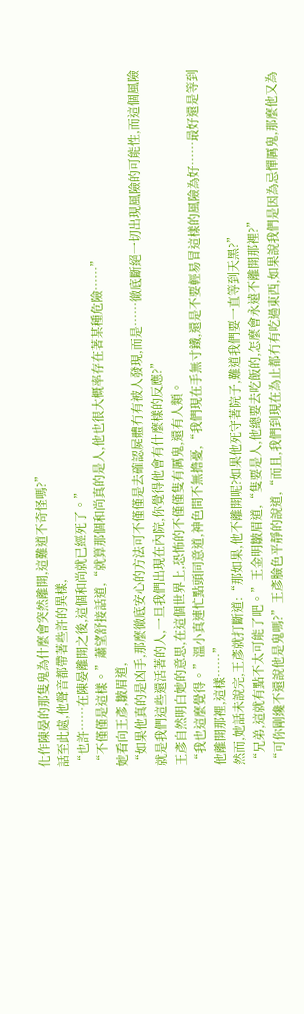化作陳晏的那隻鬼為什麼會突然離開,這難道不奇怪嗎?”
話至此處,他聲音都帶著些許的異樣,
“也許……在陳晏離開之後,這個和尚就已經死了。”
“不僅僅是這樣。”蕭望舒接話道,“就算那個和尚真的是人,他也很大概率存在著某種危險……”
她看向王彥,皺眉道,
“如果他真的是凶手,那麼徹底安心的方法可不僅僅是去確認屍體冇有被人發現,而是……徹底斷絕一切出現風險的可能性,而這個風險就是我們這些還活著的人,一旦我們出現在內院,你覺得他會有什麼樣的反應?”
王彥自然明白她的意思,在這個世界上,恐怖的不僅僅隻有厲鬼,還有人類。
“我也這麼覺得。”溫小真連忙點頭同意道,神色間不無擔憂,“我們現在手無寸鐵,還是不要輕易冒這樣的風險為好……最好還是等到他離開那裡,這樣……”
然而,她話未說完,王彥就打斷道:“那如果,他不離開呢?如果他死守著院子,難道我們要一直等到天黑?”
“兄弟,這就有點不太可能了吧。”王金明皺眉道,“隻要是人,他總要去吃飯的,怎麼會永遠不離開那裡?”
“可你剛纔不還說他是鬼嗎?”王彥臉色平靜的說道,“而且,我們到現在為止都冇有吃過東西,如果說我們是因為忌憚厲鬼,那麼他又為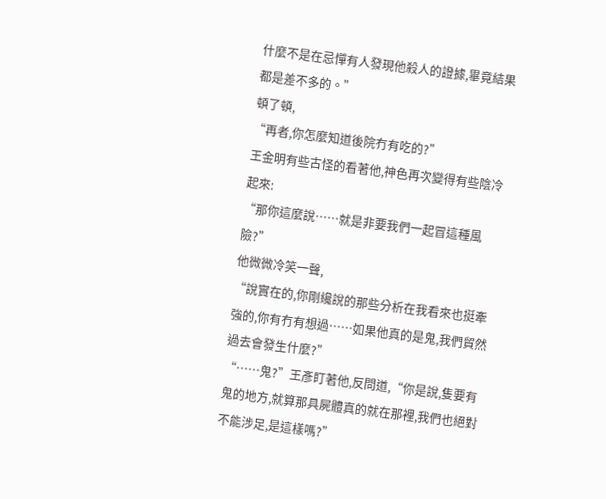什麼不是在忌憚有人發現他殺人的證據,畢竟結果都是差不多的。”
頓了頓,
“再者,你怎麼知道後院冇有吃的?”
王金明有些古怪的看著他,神色再次變得有些陰冷起來:
“那你這麼說……就是非要我們一起冒這種風險?”
他微微冷笑一聲,
“說實在的,你剛纔說的那些分析在我看來也挺牽強的,你有冇有想過……如果他真的是鬼,我們貿然過去會發生什麼?”
“……鬼?”王彥盯著他,反問道,“你是說,隻要有鬼的地方,就算那具屍體真的就在那裡,我們也絕對不能涉足,是這樣嗎?”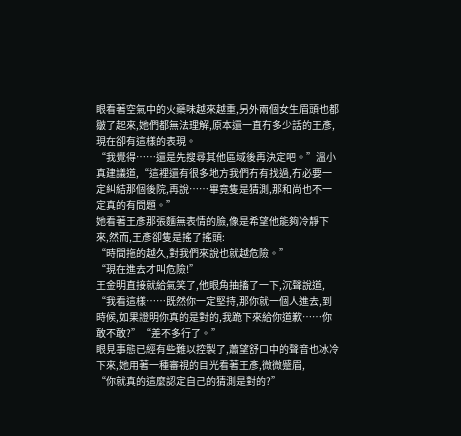眼看著空氣中的火藥味越來越重,另外兩個女生眉頭也都皺了起來,她們都無法理解,原本還一直冇多少話的王彥,現在卻有這樣的表現。
“我覺得……還是先搜尋其他區域後再決定吧。”溫小真建議道,“這裡還有很多地方我們冇有找過,冇必要一定糾結那個後院,再說……畢竟隻是猜測,那和尚也不一定真的有問題。”
她看著王彥那張麵無表情的臉,像是希望他能夠冷靜下來,然而,王彥卻隻是搖了搖頭:
“時間拖的越久,對我們來說也就越危險。”
“現在進去才叫危險!”
王金明直接就給氣笑了,他眼角抽搐了一下,沉聲說道,
“我看這樣……既然你一定堅持,那你就一個人進去,到時候,如果證明你真的是對的,我跪下來給你道歉……你敢不敢?”“差不多行了。”
眼見事態已經有些難以控製了,蕭望舒口中的聲音也冰冷下來,她用著一種審視的目光看著王彥,微微蹙眉,
“你就真的這麼認定自己的猜測是對的?”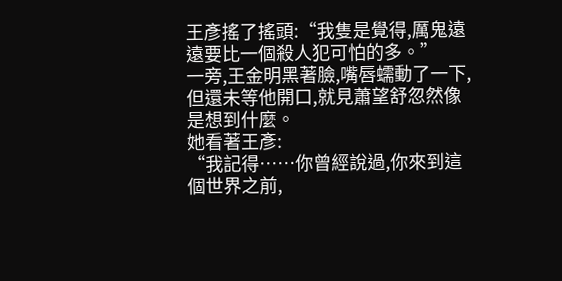王彥搖了搖頭:“我隻是覺得,厲鬼遠遠要比一個殺人犯可怕的多。”
一旁,王金明黑著臉,嘴唇蠕動了一下,但還未等他開口,就見蕭望舒忽然像是想到什麼。
她看著王彥:
“我記得……你曾經說過,你來到這個世界之前,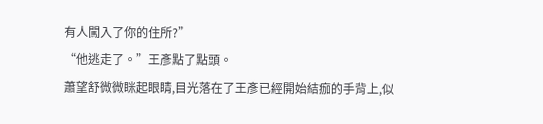有人闖入了你的住所?”
“他逃走了。”王彥點了點頭。
蕭望舒微微眯起眼睛,目光落在了王彥已經開始結痂的手背上,似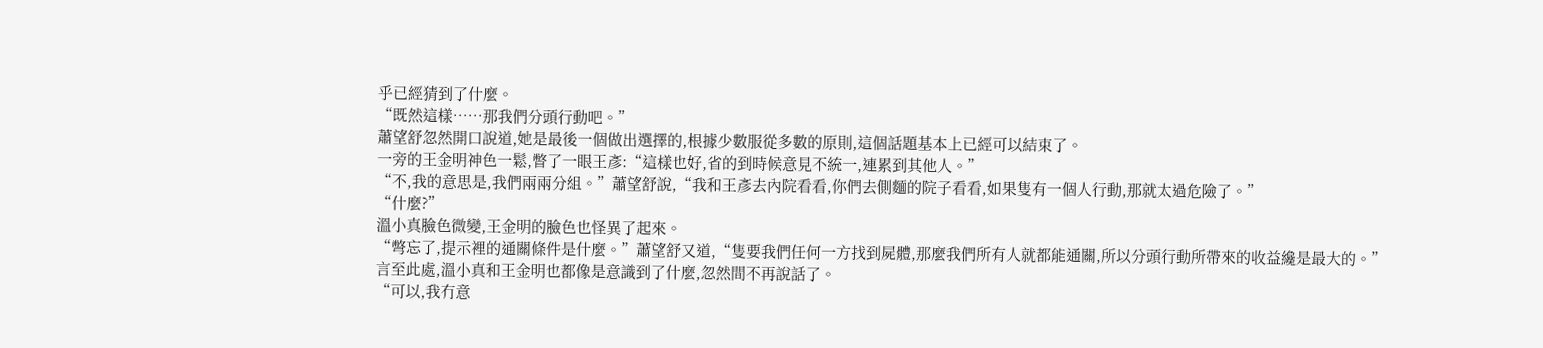乎已經猜到了什麼。
“既然這樣……那我們分頭行動吧。”
蕭望舒忽然開口說道,她是最後一個做出選擇的,根據少數服從多數的原則,這個話題基本上已經可以結束了。
一旁的王金明神色一鬆,瞥了一眼王彥:“這樣也好,省的到時候意見不統一,連累到其他人。”
“不,我的意思是,我們兩兩分組。”蕭望舒說,“我和王彥去內院看看,你們去側麵的院子看看,如果隻有一個人行動,那就太過危險了。”
“什麼?”
溫小真臉色微變,王金明的臉色也怪異了起來。
“彆忘了,提示裡的通關條件是什麼。”蕭望舒又道,“隻要我們任何一方找到屍體,那麼我們所有人就都能通關,所以分頭行動所帶來的收益纔是最大的。”
言至此處,溫小真和王金明也都像是意識到了什麼,忽然間不再說話了。
“可以,我冇意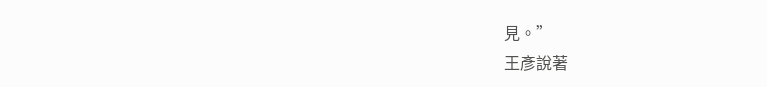見。”
王彥說著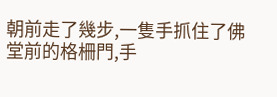朝前走了幾步,一隻手抓住了佛堂前的格柵門,手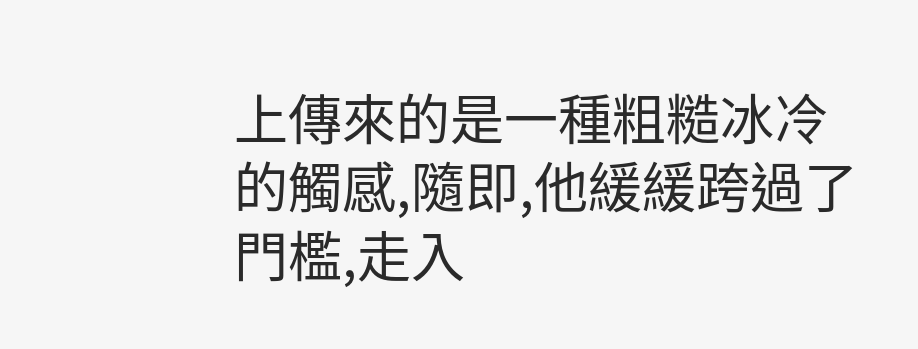上傳來的是一種粗糙冰冷的觸感,隨即,他緩緩跨過了門檻,走入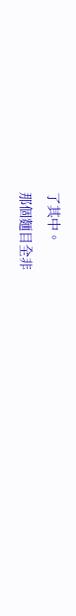了其中。
那個麵目全非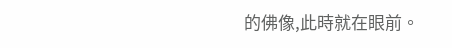的佛像,此時就在眼前。